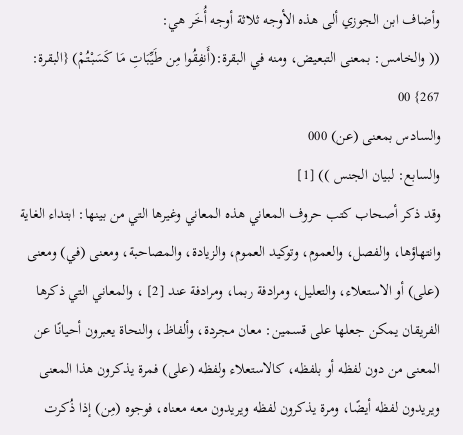وأضاف ابن الجوزي ألى هذه الأوجه ثلاثة أوجه أُخَر هي:
(( والخامس: بمعنى التبعيض، ومنه في البقرة:(أَنفِقُوا مِن طَيِّبَاتِ مَا كَسَبْتُمْ) {البقرة: 267} 00
والسادس بمعنى (عن) 000
والسابع: لبيان الجنس )) [1]
وقد ذكر أصحاب كتب حروف المعاني هذه المعاني وغيرها التي من بينها: ابتداء الغاية وانتهاؤها، والفصل، والعموم، وتوكيد العموم، والزيادة، والمصاحبة، ومعنى (في) ومعنى (على) أو الاستعلاء، والتعليل، ومرادفة ربما، ومرادفة عند [2] ، والمعاني التي ذكرها الفريقان يمكن جعلها على قسمين: معان مجردة، وألفاظ، والنحاة يعبرون أحيانًا عن المعنى من دون لفظه أو بلفظه، كالاستعلاء ولفظه (على) فمرة يذكرون هذا المعنى ويريدون لفظه أيضًا، ومرة يذكرون لفظه ويريدون معه معناه، فوجوه (مِن) إذا ذُكرت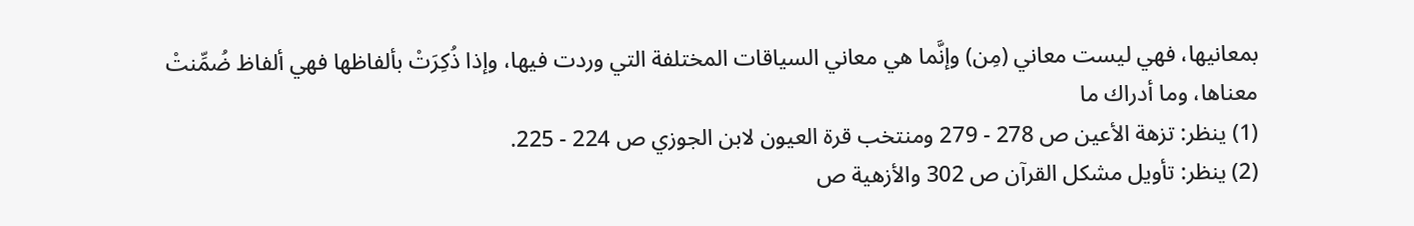بمعانيها، فهي ليست معاني (مِن) وإنَّما هي معاني السياقات المختلفة التي وردت فيها، وإذا ذُكِرَتْ بألفاظها فهي ألفاظ ضُمِّنتْ معناها، وما أدراك ما
(1) ينظر: تزهة الأعين ص 278 - 279 ومنتخب قرة العيون لابن الجوزي ص 224 - 225.
(2) ينظر: تأويل مشكل القرآن ص 302 والأزهية ص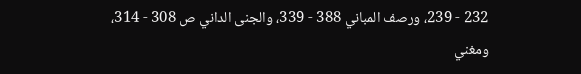232 - 239، ورصف المباني 388 - 339، والجنى الداني ص 308 - 314، ومغني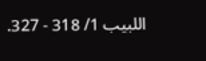اللبيب 1/ 318 - 327.